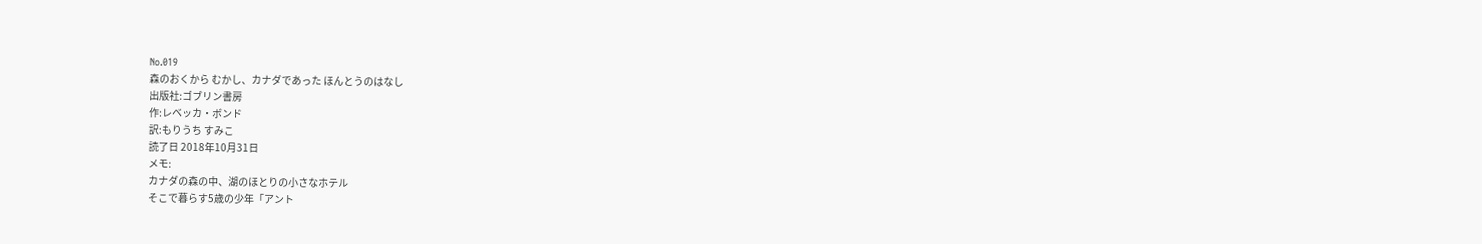No.019
森のおくから むかし、カナダであった ほんとうのはなし
出版社:ゴブリン書房
作:レベッカ・ボンド
訳:もりうち すみこ
読了日 2018年10月31日
メモ:
カナダの森の中、湖のほとりの小さなホテル
そこで暮らす5歳の少年「アント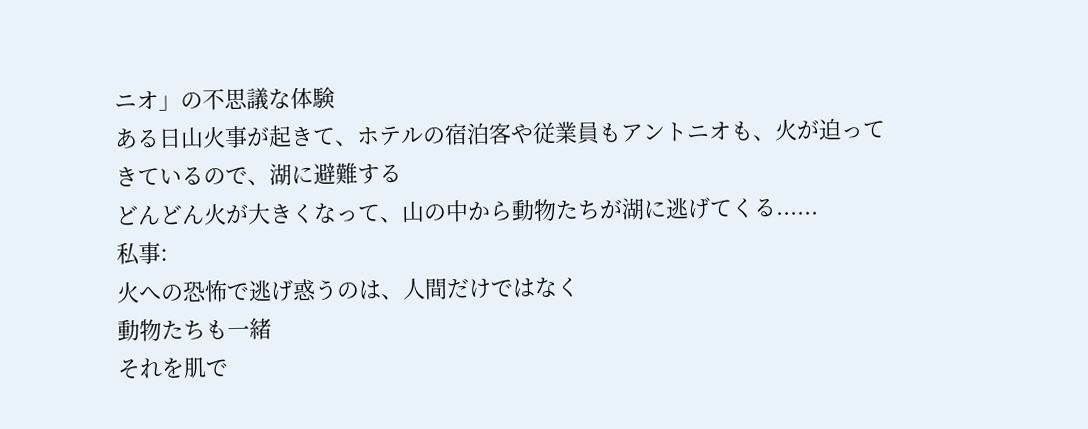ニオ」の不思議な体験
ある日山火事が起きて、ホテルの宿泊客や従業員もアントニオも、火が迫ってきているので、湖に避難する
どんどん火が大きくなって、山の中から動物たちが湖に逃げてくる......
私事:
火への恐怖で逃げ惑うのは、人間だけではなく
動物たちも一緒
それを肌で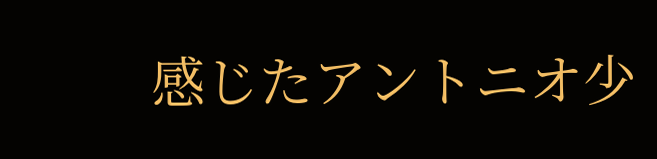感じたアントニオ少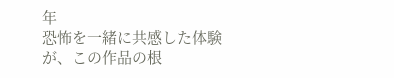年
恐怖を一緒に共感した体験が、この作品の根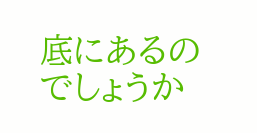底にあるのでしょうか